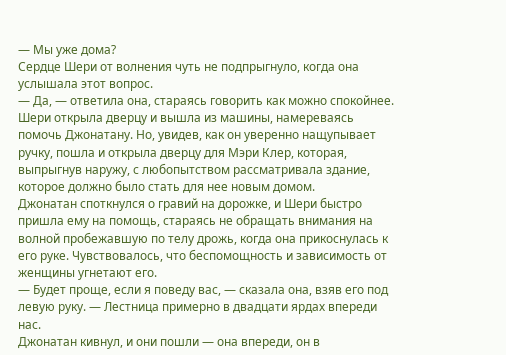— Мы уже дома?
Сердце Шери от волнения чуть не подпрыгнуло, когда она услышала этот вопрос.
— Да, — ответила она, стараясь говорить как можно спокойнее.
Шери открыла дверцу и вышла из машины, намереваясь помочь Джонатану. Но, увидев, как он уверенно нащупывает ручку, пошла и открыла дверцу для Мэри Клер, которая, выпрыгнув наружу, с любопытством рассматривала здание, которое должно было стать для нее новым домом.
Джонатан споткнулся о гравий на дорожке, и Шери быстро пришла ему на помощь, стараясь не обращать внимания на волной пробежавшую по телу дрожь, когда она прикоснулась к его руке. Чувствовалось, что беспомощность и зависимость от женщины угнетают его.
— Будет проще, если я поведу вас, — сказала она, взяв его под левую руку. — Лестница примерно в двадцати ярдах впереди нас.
Джонатан кивнул, и они пошли — она впереди, он в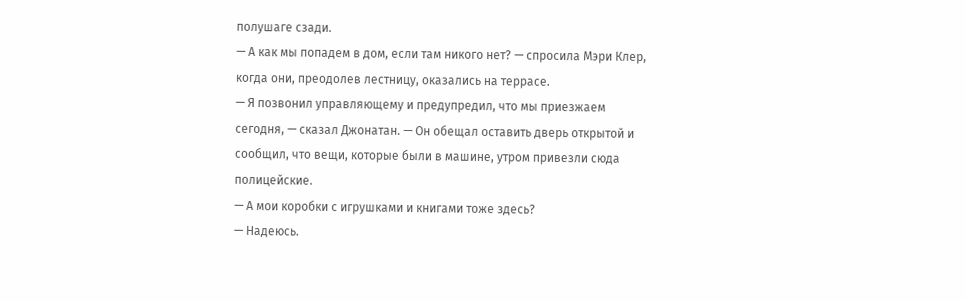полушаге сзади.
— А как мы попадем в дом, если там никого нет? — спросила Мэри Клер, когда они, преодолев лестницу, оказались на террасе.
— Я позвонил управляющему и предупредил, что мы приезжаем сегодня, — сказал Джонатан. — Он обещал оставить дверь открытой и сообщил, что вещи, которые были в машине, утром привезли сюда полицейские.
— А мои коробки с игрушками и книгами тоже здесь?
— Надеюсь.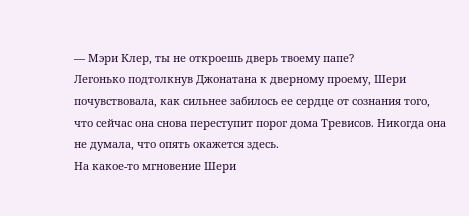— Мэри Клер, ты не откроешь дверь твоему папе?
Легонько подтолкнув Джонатана к дверному проему, Шери почувствовала, как сильнее забилось ее сердце от сознания того, что сейчас она снова переступит порог дома Тревисов. Никогда она не думала, что опять окажется здесь.
На какое-то мгновение Шери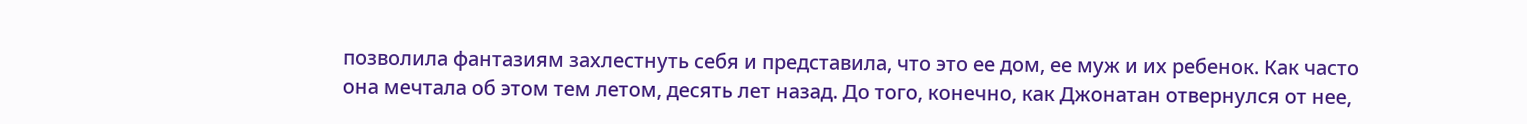позволила фантазиям захлестнуть себя и представила, что это ее дом, ее муж и их ребенок. Как часто она мечтала об этом тем летом, десять лет назад. До того, конечно, как Джонатан отвернулся от нее,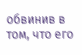обвинив в том, что его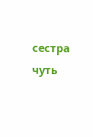сестра чуть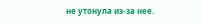не утонула из-за нее.